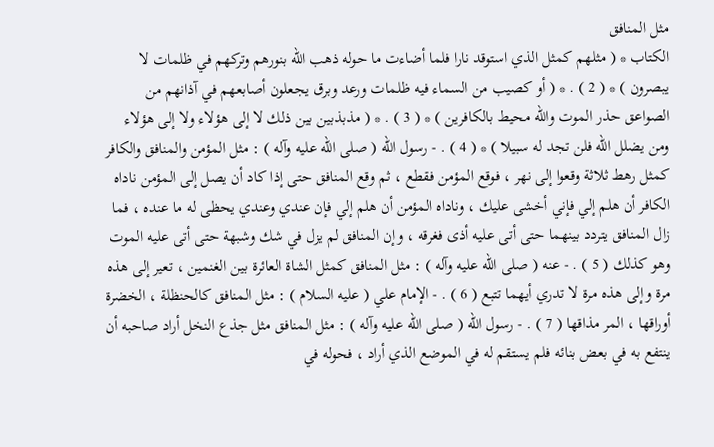مثل المنافق
الكتاب * ( مثلهم كمثل الذي استوقد نارا فلما أضاءت ما حوله ذهب الله بنورهم وتركهم في ظلمات لا يبصرون ) * ( 2 ) . * ( أو كصيب من السماء فيه ظلمات ورعد وبرق يجعلون أصابعهم في آذانهم من الصواعق حذر الموت والله محيط بالكافرين ) * ( 3 ) . * ( مذبذبين بين ذلك لا إلى هؤلاء ولا إلى هؤلاء ومن يضلل الله فلن تجد له سبيلا ) * ( 4 ) . - رسول الله ( صلى الله عليه وآله ) : مثل المؤمن والمنافق والكافر كمثل رهط ثلاثة وقعوا إلى نهر ، فوقع المؤمن فقطع ، ثم وقع المنافق حتى إذا كاد أن يصل إلى المؤمن ناداه الكافر أن هلم إلي فإني أخشى عليك ، وناداه المؤمن أن هلم إلي فإن عندي وعندي يحظى له ما عنده ، فما زال المنافق يتردد بينهما حتى أتى عليه أذى فغرقه ، وإن المنافق لم يزل في شك وشبهة حتى أتى عليه الموت وهو كذلك ( 5 ) . - عنه ( صلى الله عليه وآله ) : مثل المنافق كمثل الشاة العائرة بين الغنمين ، تعير إلى هذه مرة وإلى هذه مرة لا تدري أيهما تتبع ( 6 ) . - الإمام علي ( عليه السلام ) : مثل المنافق كالحنظلة ، الخضرة أوراقها ، المر مذاقها ( 7 ) . - رسول الله ( صلى الله عليه وآله ) : مثل المنافق مثل جذع النخل أراد صاحبه أن ينتفع به في بعض بنائه فلم يستقم له في الموضع الذي أراد ، فحوله في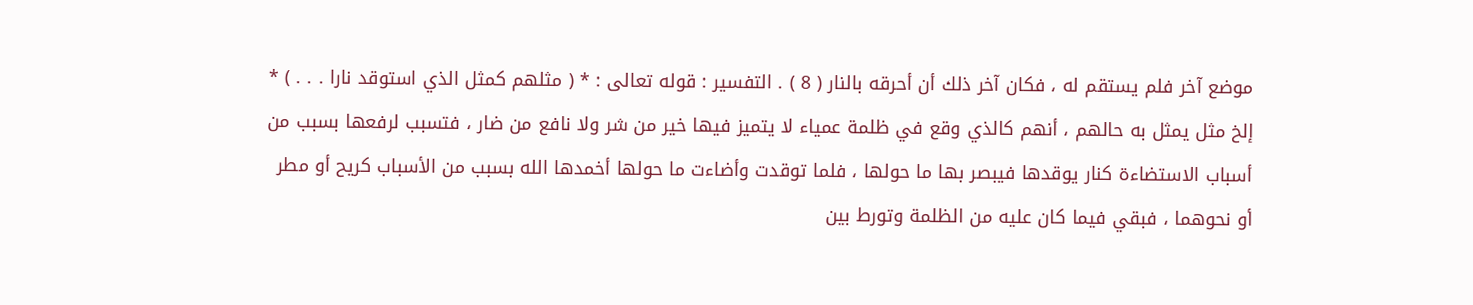موضع آخر فلم يستقم له ، فكان آخر ذلك أن أحرقه بالنار ( 8 ) . التفسير : قوله تعالى : * ( مثلهم كمثل الذي استوقد نارا . . . ) * إلخ مثل يمثل به حالهم ، أنهم كالذي وقع في ظلمة عمياء لا يتميز فيها خير من شر ولا نافع من ضار ، فتسبب لرفعها بسبب من أسباب الاستضاءة كنار يوقدها فيبصر بها ما حولها ، فلما توقدت وأضاءت ما حولها أخمدها الله بسبب من الأسباب كريح أو مطر أو نحوهما ، فبقي فيما كان عليه من الظلمة وتورط بين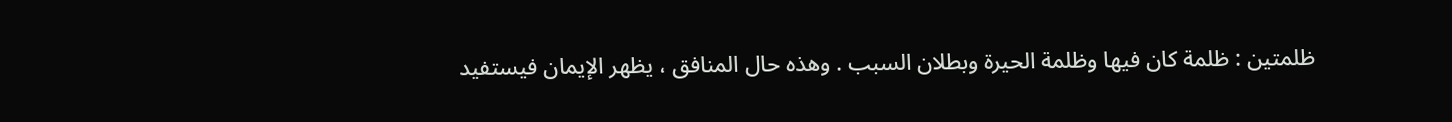ظلمتين : ظلمة كان فيها وظلمة الحيرة وبطلان السبب . وهذه حال المنافق ، يظهر الإيمان فيستفيد